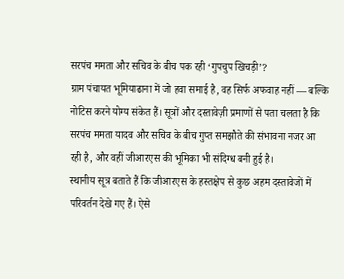सरपंच ममता और सचिव के बीच पक रही ‘गुपचुप खिचड़ी’?
ग्राम पंचायत भूमियाढाना में जो हवा समाई है, वह सिर्फ अफवाह नहीं — बल्कि नोटिस करने योग्य संकेत हैं। सूत्रों और दस्तावेज़ी प्रमाणों से पता चलता है कि सरपंच ममता यादव और सचिव के बीच गुप्त समझौते की संभावना नजर आ रही है, और वहीं जीआरएस की भूमिका भी संदिग्ध बनी हुई है।
स्थानीय सूत्र बताते हैं कि जीआरएस के हस्तक्षेप से कुछ अहम दस्तावेजों में परिवर्तन देखे गए हैं। ऐसे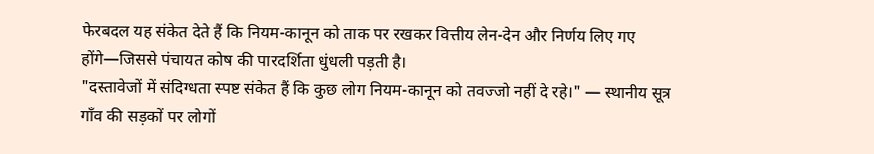फेरबदल यह संकेत देते हैं कि नियम-कानून को ताक पर रखकर वित्तीय लेन-देन और निर्णय लिए गए होंगे—जिससे पंचायत कोष की पारदर्शिता धुंधली पड़ती है।
"दस्तावेजों में संदिग्धता स्पष्ट संकेत हैं कि कुछ लोग नियम-कानून को तवज्जो नहीं दे रहे।" — स्थानीय सूत्र
गाँव की सड़कों पर लोगों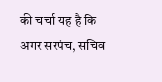की चर्चा यह है कि अगर सरपंच, सचिव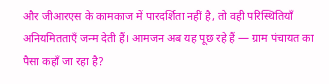और जीआरएस के कामकाज में पारदर्शिता नहीं है, तो वही परिस्थितियाँ अनियमितताएँ जन्म देती हैं। आमजन अब यह पूछ रहे हैं — ग्राम पंचायत का पैसा कहाँ जा रहा है?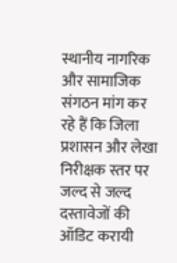स्थानीय नागरिक और सामाजिक संगठन मांग कर रहे हैं कि जिला प्रशासन और लेखा निरीक्षक स्तर पर जल्द से जल्द दस्तावेजों की ऑडिट करायी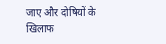जाए और दोषियों के खिलाफ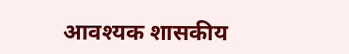आवश्यक शासकीय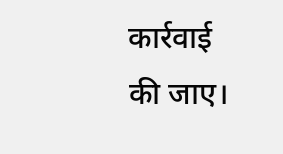कार्रवाई की जाए।